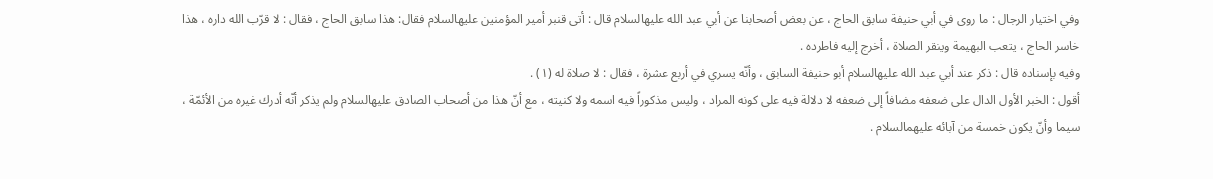وفي اختيار الرجال : ما روى في أبي حنيفة سابق الحاج ، عن بعض أصحابنا عن أبي عبد الله عليهالسلام قال : أتى قنبر أمير المؤمنين عليهالسلام فقال: هذا سابق الحاج ، فقال : لا قرّب الله داره ، هذا خاسر الحاج ، يتعب البهيمة وينقر الصلاة ، أخرج إليه فاطرده .
وفيه بإسناده قال : ذكر عند أبي عبد الله عليهالسلام أبو حنيفة السابق ، وأنّه يسري في أربع عشرة ، فقال : لا صلاة له (١) .
أقول : الخبر الأول الدال على ضعفه مضافاً إلى ضعفه لا دلالة فيه على كونه المراد ، وليس مذكوراً فيه اسمه ولا كنيته ، مع أنّ هذا من أصحاب الصادق عليهالسلام ولم يذكر أنّه أدرك غيره من الأئمّة ، سيما وأنّ يكون خمسة من آبائه عليهمالسلام .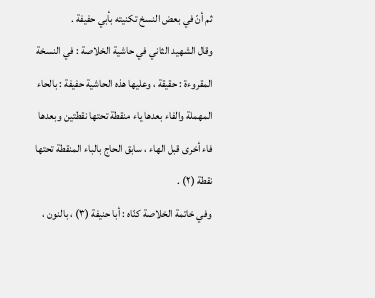ثم أنّ في بعض النسخ تكنيته بأبي حفيفة .
وقال الشهيد الثاني في حاشية الخلاصة : في النسخة المقروءة : حقيقة ، وعليها هذه الحاشية حفيفة : بالحاء المهملة والفاء بعدها ياء منقطة تحتها نقطتين وبعدها فاء أخرى قبل الهاء ، سابق الحاج بالباء المنقطة تحتها نقطة (٢) .
وفي خاتمة الخلاصة كنّاه : أبا حنيفة (٣) ، بالنون ،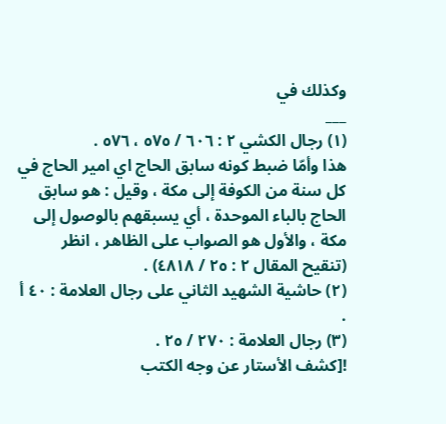وكذلك في
___
(١) رجال الكشي ٢ : ٦٠٦ / ٥٧٥ ، ٥٧٦ .
هذا وأمّا ضبط كونه سابق الحاج اي امير الحاج في كل سنة من الكوفة إلى مكة ، وقيل : هو سابق الحاج بالباء الموحدة ، أي يسبقهم بالوصول إلى مكة ، والأول هو الصواب على الظاهر ، انظر (تنقيح المقال ٢ : ٢٥ / ٤٨١٨) .
(٢) حاشية الشهيد الثاني على رجال العلامة : ٤٠ أ .
(٣) رجال العلامة : ٢٧٠ / ٢٥ .
![كشف الأستار عن وجه الكتب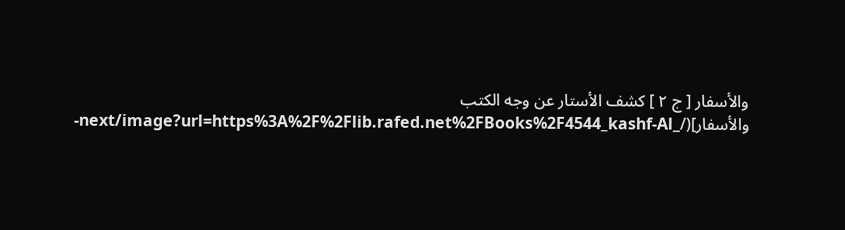والأسفار [ ج ٢ ] كشف الأستار عن وجه الكتب والأسفار](/_next/image?url=https%3A%2F%2Flib.rafed.net%2FBooks%2F4544_kashf-Al-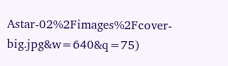Astar-02%2Fimages%2Fcover-big.jpg&w=640&q=75)